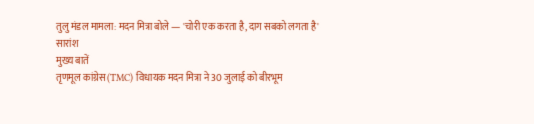तुलु मंडल मामला: मदन मित्रा बोले — 'चोरी एक करता है, दाग सबको लगता है'
सारांश
मुख्य बातें
तृणमूल कांग्रेस (TMC) विधायक मदन मित्रा ने 30 जुलाई को बीरभूम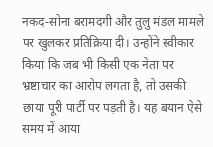नकद-सोना बरामदगी और तुलु मंडल मामले पर खुलकर प्रतिक्रिया दी। उन्होंने स्वीकार किया कि जब भी किसी एक नेता पर भ्रष्टाचार का आरोप लगता है, तो उसकी छाया पूरी पार्टी पर पड़ती है। यह बयान ऐसे समय में आया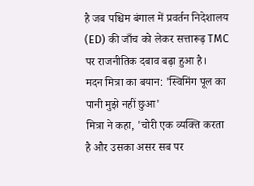है जब पश्चिम बंगाल में प्रवर्तन निदेशालय (ED) की जाँच को लेकर सत्तारूढ़ TMC पर राजनीतिक दबाव बढ़ा हुआ है।
मदन मित्रा का बयान: 'स्विमिंग पूल का पानी मुझे नहीं छुआ'
मित्रा ने कहा, 'चोरी एक व्यक्ति करता है और उसका असर सब पर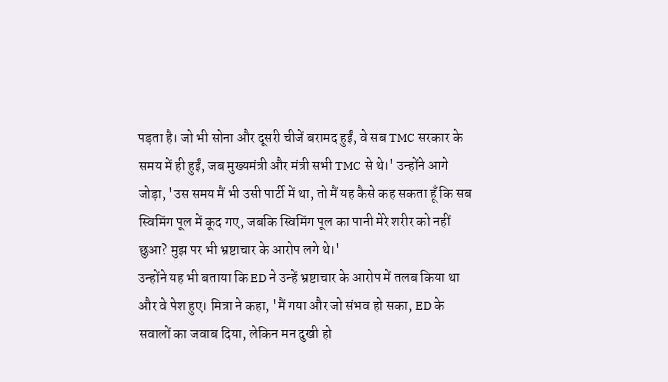पड़ता है। जो भी सोना और दूसरी चीजें बरामद हुईं, वे सब TMC सरकार के समय में ही हुईं, जब मुख्यमंत्री और मंत्री सभी TMC से थे।' उन्होंने आगे जोड़ा, 'उस समय मैं भी उसी पार्टी में था, तो मैं यह कैसे कह सकता हूँ कि सब स्विमिंग पूल में कूद गए, जबकि स्विमिंग पूल का पानी मेरे शरीर को नहीं छुआ? मुझ पर भी भ्रष्टाचार के आरोप लगे थे।'
उन्होंने यह भी बताया कि ED ने उन्हें भ्रष्टाचार के आरोप में तलब किया था और वे पेश हुए। मित्रा ने कहा, 'मैं गया और जो संभव हो सका, ED के सवालों का जवाब दिया, लेकिन मन दुखी हो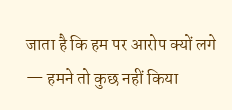जाता है कि हम पर आरोप क्यों लगे — हमने तो कुछ नहीं किया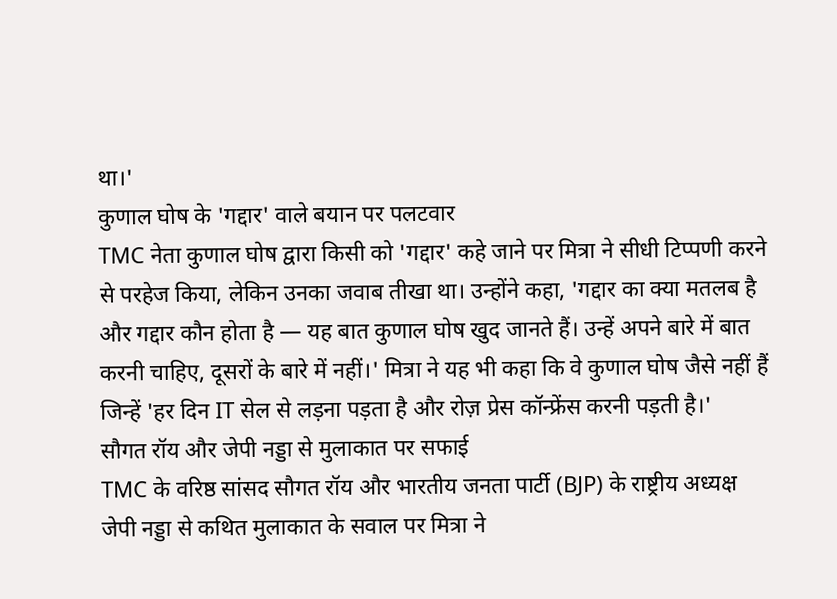था।'
कुणाल घोष के 'गद्दार' वाले बयान पर पलटवार
TMC नेता कुणाल घोष द्वारा किसी को 'गद्दार' कहे जाने पर मित्रा ने सीधी टिप्पणी करने से परहेज किया, लेकिन उनका जवाब तीखा था। उन्होंने कहा, 'गद्दार का क्या मतलब है और गद्दार कौन होता है — यह बात कुणाल घोष खुद जानते हैं। उन्हें अपने बारे में बात करनी चाहिए, दूसरों के बारे में नहीं।' मित्रा ने यह भी कहा कि वे कुणाल घोष जैसे नहीं हैं जिन्हें 'हर दिन IT सेल से लड़ना पड़ता है और रोज़ प्रेस कॉन्फ्रेंस करनी पड़ती है।'
सौगत रॉय और जेपी नड्डा से मुलाकात पर सफाई
TMC के वरिष्ठ सांसद सौगत रॉय और भारतीय जनता पार्टी (BJP) के राष्ट्रीय अध्यक्ष जेपी नड्डा से कथित मुलाकात के सवाल पर मित्रा ने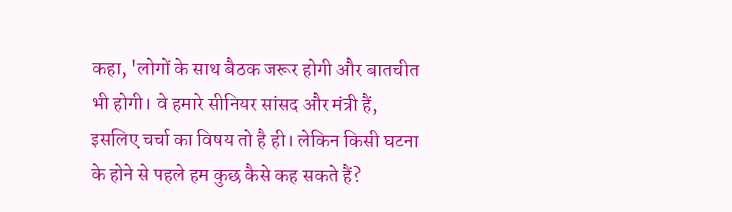कहा, 'लोगों के साथ बैठक जरूर होगी और बातचीत भी होगी। वे हमारे सीनियर सांसद और मंत्री हैं, इसलिए चर्चा का विषय तो है ही। लेकिन किसी घटना के होने से पहले हम कुछ कैसे कह सकते हैं?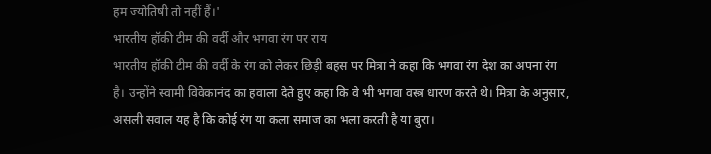हम ज्योतिषी तो नहीं हैं।'
भारतीय हॉकी टीम की वर्दी और भगवा रंग पर राय
भारतीय हॉकी टीम की वर्दी के रंग को लेकर छिड़ी बहस पर मित्रा ने कहा कि भगवा रंग देश का अपना रंग है। उन्होंने स्वामी विवेकानंद का हवाला देते हुए कहा कि वे भी भगवा वस्त्र धारण करते थे। मित्रा के अनुसार, असली सवाल यह है कि कोई रंग या कला समाज का भला करती है या बुरा।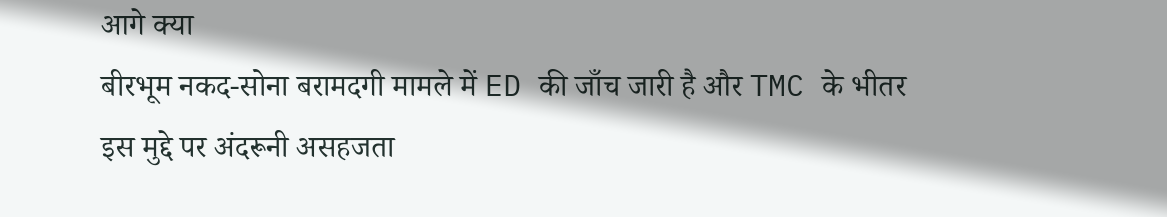आगे क्या
बीरभूम नकद-सोना बरामदगी मामले में ED की जाँच जारी है और TMC के भीतर इस मुद्दे पर अंदरूनी असहजता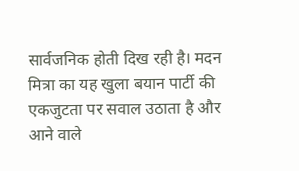सार्वजनिक होती दिख रही है। मदन मित्रा का यह खुला बयान पार्टी की एकजुटता पर सवाल उठाता है और आने वाले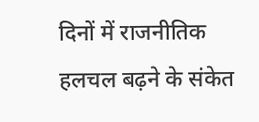दिनों में राजनीतिक हलचल बढ़ने के संकेत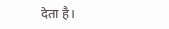देता है।